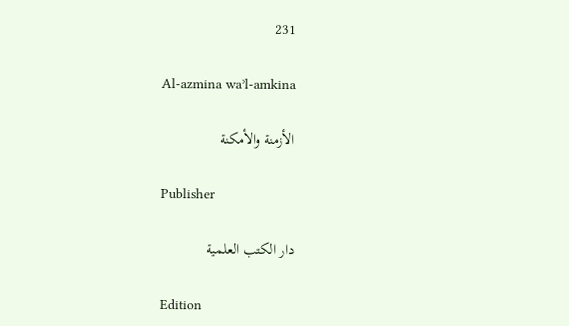231

Al-azmina waʾl-amkina

الأزمنة والأمكنة

Publisher

دار الكتب العلمية

Edition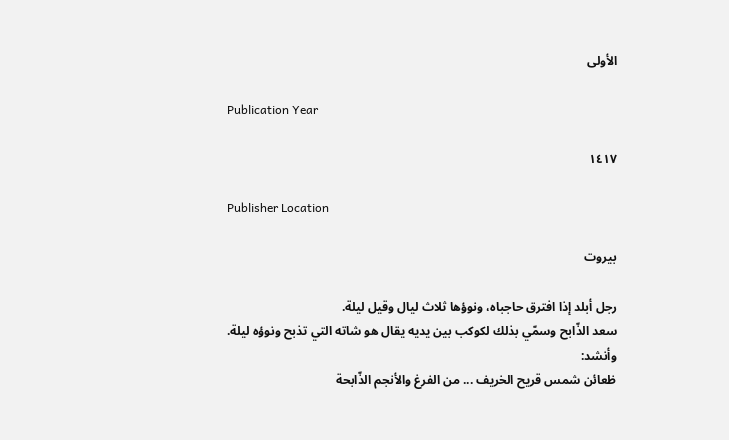الأولى

Publication Year

١٤١٧

Publisher Location

بيروت

رجل أبلد إذا افترق حاجباه، ونوؤها ثلاث ليال وقيل ليلة.
سعد الذّابح وسمّي بذلك لكوكب بين يديه يقال هو شاته التي تذبح ونوؤه ليلة.
وأنشد:
ظعائن شمس قريح الخريف ... من الفرغ والأنجم الذّابحة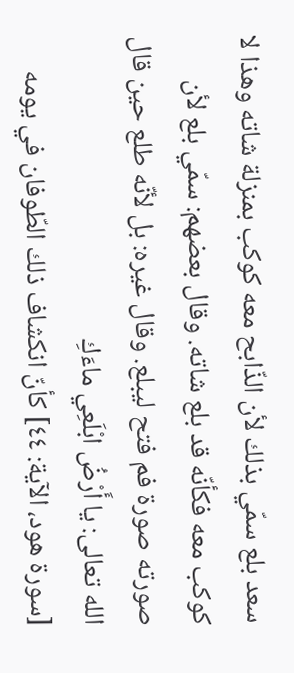سعد بلع سمّي بذلك لأن الذّابح معه كوكب بمنزلة شاته وهذا لا كوكب معه فكأنّه قد بلع شاته. وقال بعضهم: سمّي بلع لأن صورته صورة فم فتح ليبلع. وقال غيره: بل لأنّه طلع حين قال الله تعالى: يا أَرْضُ ابْلَعِي ماءَكِ
[سورة هود، الآية: ٤٤] كأنّ انكشاف ذلك الطّوفان في يومه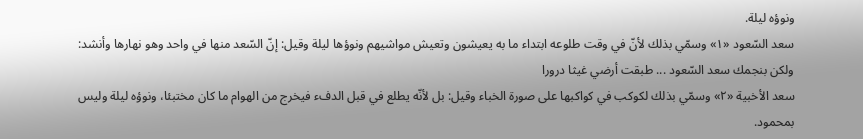ونوؤه ليلة.
سعد السّعود «١» وسمّي بذلك لأنّ في وقت طلوعه ابتداء ما به يعيشون وتعيش مواشيهم ونوؤها ليلة وقيل: إنّ السّعد منها في واحد وهو نهارها وأنشد:
ولكن بنجمك سعد السّعود ... طبقت أرضي غيثا درورا
سعد الأخبية «٢» وسمّي بذلك لكوكب في كواكبها على صورة الخباء وقيل: بل لأنّه يطلع في قبل الدفء فيخرج من الهوام ما كان مختبئا، ونوؤه ليلة وليس بمحمود.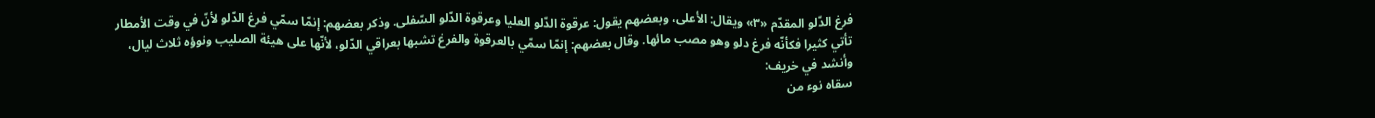فرغ الدّلو المقدّم «٣» ويقال: الأعلى، وبعضهم يقول: عرقوة الدّلو العليا وعرقوة الدّلو السّفلى. وذكر بعضهم: إنمّا سمّي فرغ الدّلو لأنّ في وقت الأمطار تأتي كثيرا فكأنّه فرغ دلو وهو مصب مائها. وقال بعضهم: إنمّا سمّي بالعرقوة والفرغ تشبها بعراقي الدّلو، لأنّها على هيئة الصليب ونوؤه ثلاث ليال، وأنشد في خريف:
سقاه نوء من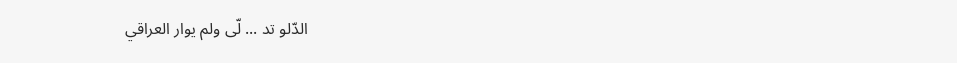الدّلو تد ... لّى ولم يوار العراقي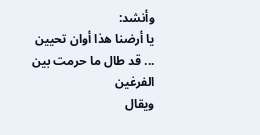وأنشد:
يا أرضنا هذا أوان تحيين ... قد طال ما حرمت بين الفرغين
ويقال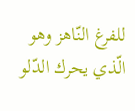للفرغ النّاهز وهو الّذي يحرك الدّلو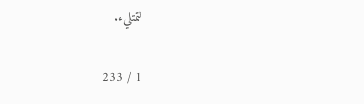لتمتليء.

1 / 233